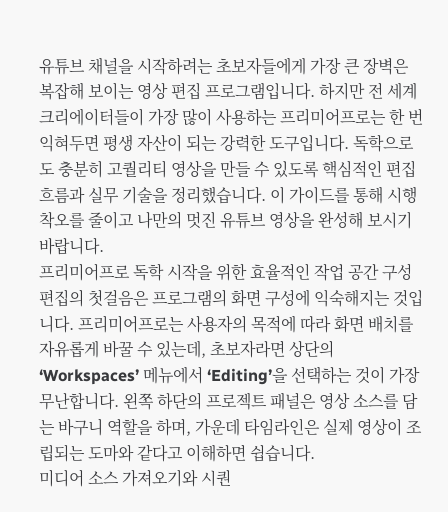유튜브 채널을 시작하려는 초보자들에게 가장 큰 장벽은 복잡해 보이는 영상 편집 프로그램입니다. 하지만 전 세계 크리에이터들이 가장 많이 사용하는 프리미어프로는 한 번 익혀두면 평생 자산이 되는 강력한 도구입니다. 독학으로도 충분히 고퀄리티 영상을 만들 수 있도록 핵심적인 편집 흐름과 실무 기술을 정리했습니다. 이 가이드를 통해 시행착오를 줄이고 나만의 멋진 유튜브 영상을 완성해 보시기 바랍니다.
프리미어프로 독학 시작을 위한 효율적인 작업 공간 구성
편집의 첫걸음은 프로그램의 화면 구성에 익숙해지는 것입니다. 프리미어프로는 사용자의 목적에 따라 화면 배치를 자유롭게 바꿀 수 있는데, 초보자라면 상단의 ‘Workspaces’ 메뉴에서 ‘Editing’을 선택하는 것이 가장 무난합니다. 왼쪽 하단의 프로젝트 패널은 영상 소스를 담는 바구니 역할을 하며, 가운데 타임라인은 실제 영상이 조립되는 도마와 같다고 이해하면 쉽습니다.
미디어 소스 가져오기와 시퀀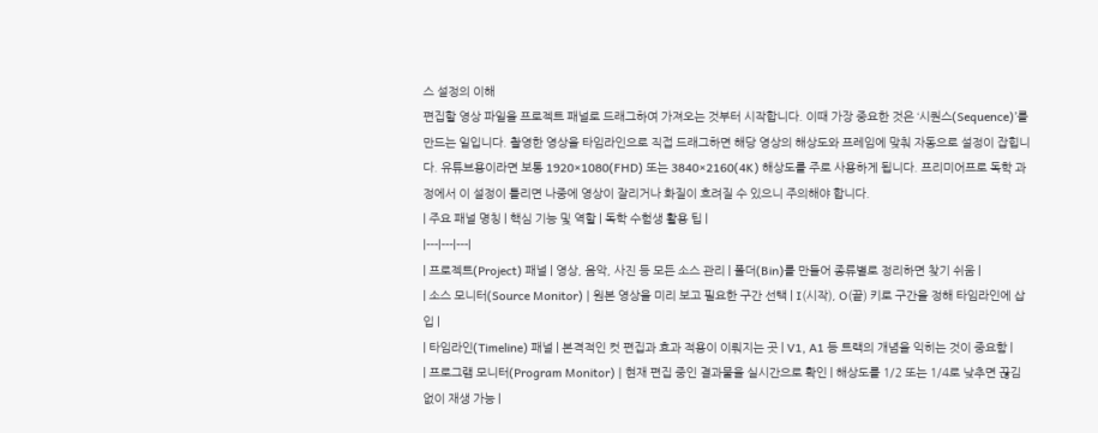스 설정의 이해
편집할 영상 파일을 프로젝트 패널로 드래그하여 가져오는 것부터 시작합니다. 이때 가장 중요한 것은 ‘시퀀스(Sequence)’를 만드는 일입니다. 촬영한 영상을 타임라인으로 직접 드래그하면 해당 영상의 해상도와 프레임에 맞춰 자동으로 설정이 잡힙니다. 유튜브용이라면 보통 1920×1080(FHD) 또는 3840×2160(4K) 해상도를 주로 사용하게 됩니다. 프리미어프로 독학 과정에서 이 설정이 틀리면 나중에 영상이 잘리거나 화질이 흐려질 수 있으니 주의해야 합니다.
| 주요 패널 명칭 | 핵심 기능 및 역할 | 독학 수험생 활용 팁 |
|---|---|---|
| 프로젝트(Project) 패널 | 영상, 음악, 사진 등 모든 소스 관리 | 폴더(Bin)를 만들어 종류별로 정리하면 찾기 쉬움 |
| 소스 모니터(Source Monitor) | 원본 영상을 미리 보고 필요한 구간 선택 | I(시작), O(끝) 키로 구간을 정해 타임라인에 삽입 |
| 타임라인(Timeline) 패널 | 본격적인 컷 편집과 효과 적용이 이뤄지는 곳 | V1, A1 등 트랙의 개념을 익히는 것이 중요함 |
| 프로그램 모니터(Program Monitor) | 현재 편집 중인 결과물을 실시간으로 확인 | 해상도를 1/2 또는 1/4로 낮추면 끊김 없이 재생 가능 |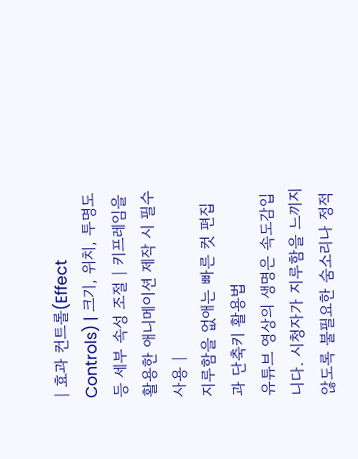| 효과 컨트롤(Effect Controls) | 크기, 위치, 투명도 등 세부 속성 조절 | 키프레임을 활용한 애니메이션 제작 시 필수 사용 |
지루함을 없애는 빠른 컷 편집과 단축키 활용법
유튜브 영상의 생명은 속도감입니다. 시청자가 지루함을 느끼지 않도록 불필요한 숨소리나 정적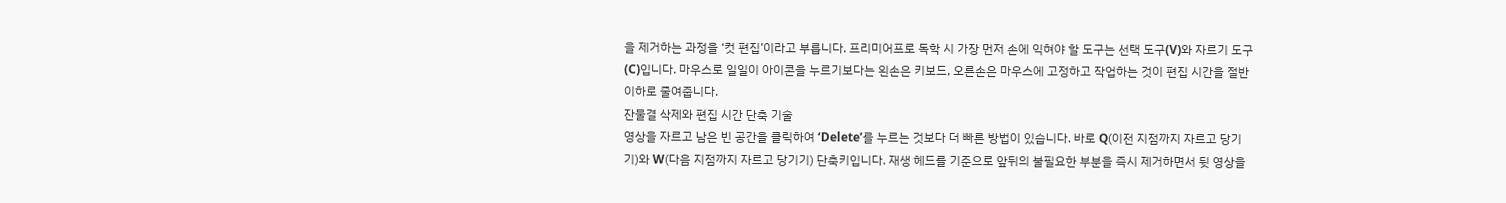을 제거하는 과정을 ‘컷 편집’이라고 부릅니다. 프리미어프로 독학 시 가장 먼저 손에 익혀야 할 도구는 선택 도구(V)와 자르기 도구(C)입니다. 마우스로 일일이 아이콘을 누르기보다는 왼손은 키보드, 오른손은 마우스에 고정하고 작업하는 것이 편집 시간을 절반 이하로 줄여줍니다.
잔물결 삭제와 편집 시간 단축 기술
영상을 자르고 남은 빈 공간을 클릭하여 ‘Delete’를 누르는 것보다 더 빠른 방법이 있습니다. 바로 Q(이전 지점까지 자르고 당기기)와 W(다음 지점까지 자르고 당기기) 단축키입니다. 재생 헤드를 기준으로 앞뒤의 불필요한 부분을 즉시 제거하면서 뒷 영상을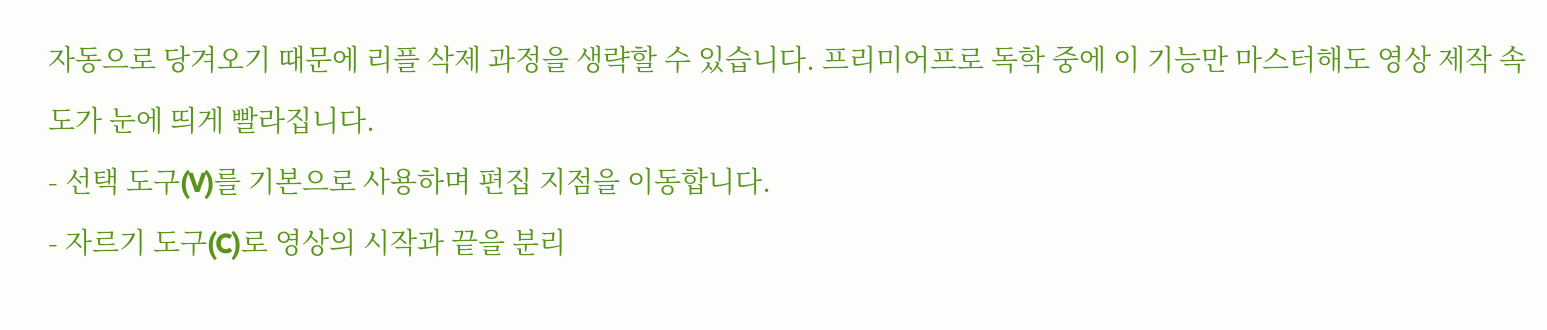자동으로 당겨오기 때문에 리플 삭제 과정을 생략할 수 있습니다. 프리미어프로 독학 중에 이 기능만 마스터해도 영상 제작 속도가 눈에 띄게 빨라집니다.
- 선택 도구(V)를 기본으로 사용하며 편집 지점을 이동합니다.
- 자르기 도구(C)로 영상의 시작과 끝을 분리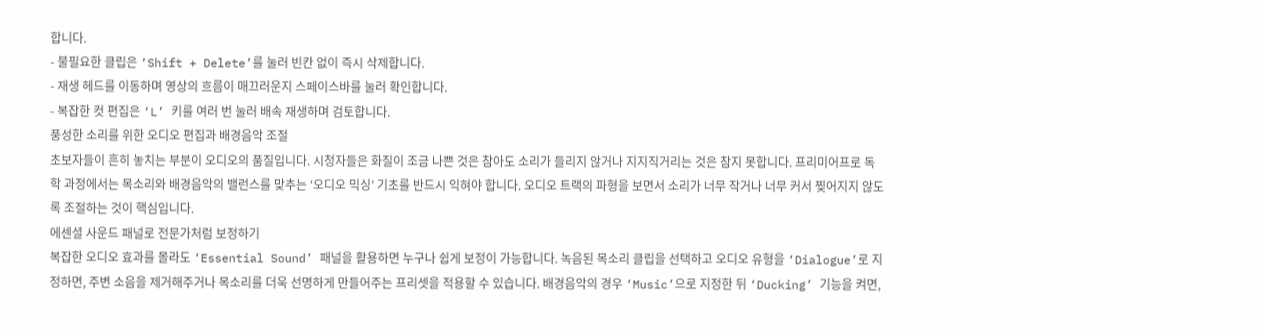합니다.
- 불필요한 클립은 ‘Shift + Delete’를 눌러 빈칸 없이 즉시 삭제합니다.
- 재생 헤드를 이동하며 영상의 흐름이 매끄러운지 스페이스바를 눌러 확인합니다.
- 복잡한 컷 편집은 ‘L’ 키를 여러 번 눌러 배속 재생하며 검토합니다.
풍성한 소리를 위한 오디오 편집과 배경음악 조절
초보자들이 흔히 놓치는 부분이 오디오의 품질입니다. 시청자들은 화질이 조금 나쁜 것은 참아도 소리가 들리지 않거나 지지직거리는 것은 참지 못합니다. 프리미어프로 독학 과정에서는 목소리와 배경음악의 밸런스를 맞추는 ‘오디오 믹싱’ 기초를 반드시 익혀야 합니다. 오디오 트랙의 파형을 보면서 소리가 너무 작거나 너무 커서 찢어지지 않도록 조절하는 것이 핵심입니다.
에센셜 사운드 패널로 전문가처럼 보정하기
복잡한 오디오 효과를 몰라도 ‘Essential Sound’ 패널을 활용하면 누구나 쉽게 보정이 가능합니다. 녹음된 목소리 클립을 선택하고 오디오 유형을 ‘Dialogue’로 지정하면, 주변 소음을 제거해주거나 목소리를 더욱 선명하게 만들어주는 프리셋을 적용할 수 있습니다. 배경음악의 경우 ‘Music’으로 지정한 뒤 ‘Ducking’ 기능을 켜면,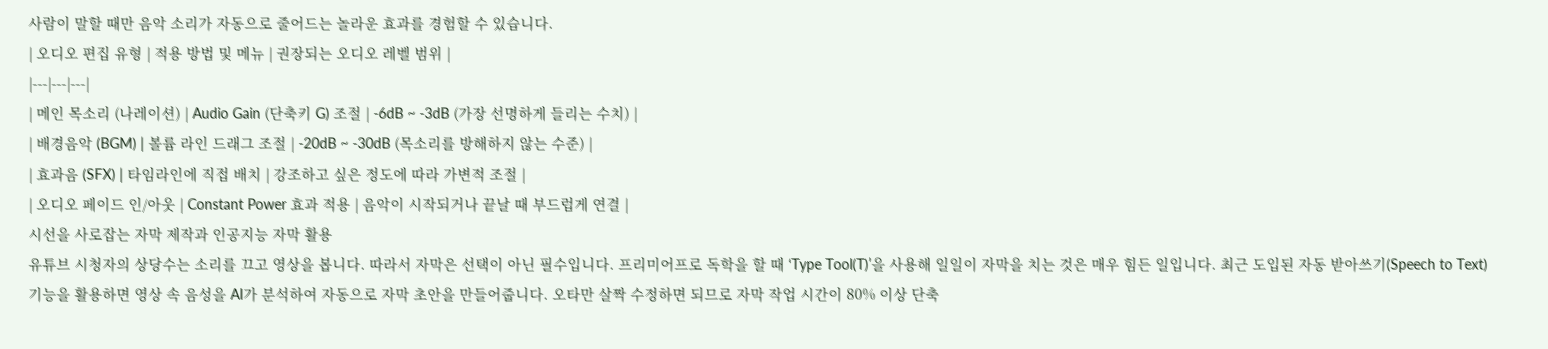사람이 말할 때만 음악 소리가 자동으로 줄어드는 놀라운 효과를 경험할 수 있습니다.
| 오디오 편집 유형 | 적용 방법 및 메뉴 | 권장되는 오디오 레벨 범위 |
|---|---|---|
| 메인 목소리 (나레이션) | Audio Gain (단축키 G) 조절 | -6dB ~ -3dB (가장 선명하게 들리는 수치) |
| 배경음악 (BGM) | 볼륨 라인 드래그 조절 | -20dB ~ -30dB (목소리를 방해하지 않는 수준) |
| 효과음 (SFX) | 타임라인에 직접 배치 | 강조하고 싶은 정도에 따라 가변적 조절 |
| 오디오 페이드 인/아웃 | Constant Power 효과 적용 | 음악이 시작되거나 끝날 때 부드럽게 연결 |
시선을 사로잡는 자막 제작과 인공지능 자막 활용
유튜브 시청자의 상당수는 소리를 끄고 영상을 봅니다. 따라서 자막은 선택이 아닌 필수입니다. 프리미어프로 독학을 할 때 ‘Type Tool(T)’을 사용해 일일이 자막을 치는 것은 매우 힘든 일입니다. 최근 도입된 자동 받아쓰기(Speech to Text) 기능을 활용하면 영상 속 음성을 AI가 분석하여 자동으로 자막 초안을 만들어줍니다. 오타만 살짝 수정하면 되므로 자막 작업 시간이 80% 이상 단축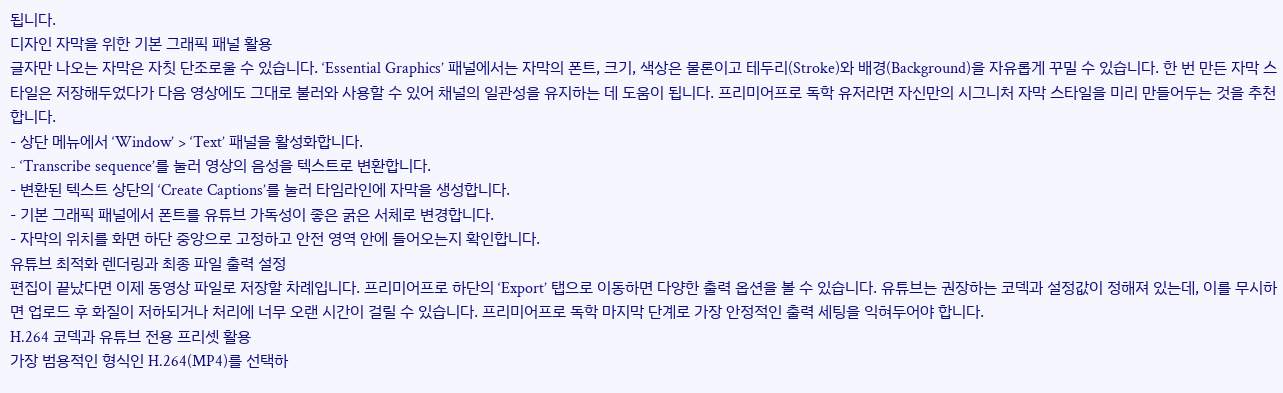됩니다.
디자인 자막을 위한 기본 그래픽 패널 활용
글자만 나오는 자막은 자칫 단조로울 수 있습니다. ‘Essential Graphics’ 패널에서는 자막의 폰트, 크기, 색상은 물론이고 테두리(Stroke)와 배경(Background)을 자유롭게 꾸밀 수 있습니다. 한 번 만든 자막 스타일은 저장해두었다가 다음 영상에도 그대로 불러와 사용할 수 있어 채널의 일관성을 유지하는 데 도움이 됩니다. 프리미어프로 독학 유저라면 자신만의 시그니처 자막 스타일을 미리 만들어두는 것을 추천합니다.
- 상단 메뉴에서 ‘Window’ > ‘Text’ 패널을 활성화합니다.
- ‘Transcribe sequence’를 눌러 영상의 음성을 텍스트로 변환합니다.
- 변환된 텍스트 상단의 ‘Create Captions’를 눌러 타임라인에 자막을 생성합니다.
- 기본 그래픽 패널에서 폰트를 유튜브 가독성이 좋은 굵은 서체로 변경합니다.
- 자막의 위치를 화면 하단 중앙으로 고정하고 안전 영역 안에 들어오는지 확인합니다.
유튜브 최적화 렌더링과 최종 파일 출력 설정
편집이 끝났다면 이제 동영상 파일로 저장할 차례입니다. 프리미어프로 하단의 ‘Export’ 탭으로 이동하면 다양한 출력 옵션을 볼 수 있습니다. 유튜브는 권장하는 코덱과 설정값이 정해져 있는데, 이를 무시하면 업로드 후 화질이 저하되거나 처리에 너무 오랜 시간이 걸릴 수 있습니다. 프리미어프로 독학 마지막 단계로 가장 안정적인 출력 세팅을 익혀두어야 합니다.
H.264 코덱과 유튜브 전용 프리셋 활용
가장 범용적인 형식인 H.264(MP4)를 선택하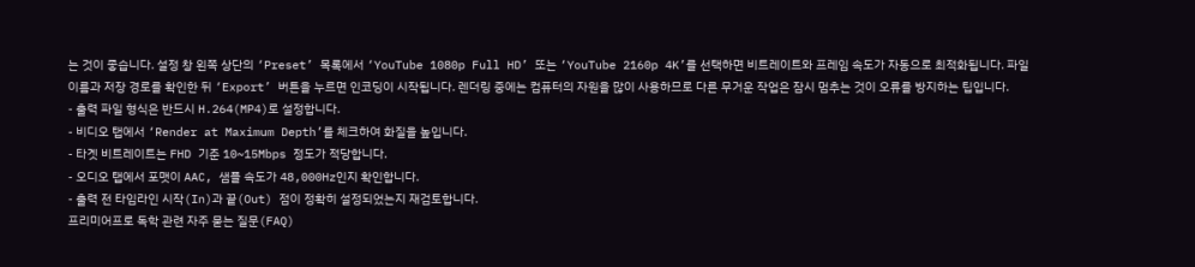는 것이 좋습니다. 설정 창 왼쪽 상단의 ‘Preset’ 목록에서 ‘YouTube 1080p Full HD’ 또는 ‘YouTube 2160p 4K’를 선택하면 비트레이트와 프레임 속도가 자동으로 최적화됩니다. 파일 이름과 저장 경로를 확인한 뒤 ‘Export’ 버튼을 누르면 인코딩이 시작됩니다. 렌더링 중에는 컴퓨터의 자원을 많이 사용하므로 다른 무거운 작업은 잠시 멈추는 것이 오류를 방지하는 팁입니다.
- 출력 파일 형식은 반드시 H.264(MP4)로 설정합니다.
- 비디오 탭에서 ‘Render at Maximum Depth’를 체크하여 화질을 높입니다.
- 타겟 비트레이트는 FHD 기준 10~15Mbps 정도가 적당합니다.
- 오디오 탭에서 포맷이 AAC, 샘플 속도가 48,000Hz인지 확인합니다.
- 출력 전 타임라인 시작(In)과 끝(Out) 점이 정확히 설정되었는지 재검토합니다.
프리미어프로 독학 관련 자주 묻는 질문(FAQ)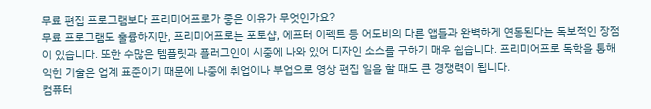무료 편집 프로그램보다 프리미어프로가 좋은 이유가 무엇인가요?
무료 프로그램도 훌륭하지만, 프리미어프로는 포토샵, 에프터 이펙트 등 어도비의 다른 앱들과 완벽하게 연동된다는 독보적인 장점이 있습니다. 또한 수많은 템플릿과 플러그인이 시중에 나와 있어 디자인 소스를 구하기 매우 쉽습니다. 프리미어프로 독학을 통해 익힌 기술은 업계 표준이기 때문에 나중에 취업이나 부업으로 영상 편집 일을 할 때도 큰 경쟁력이 됩니다.
컴퓨터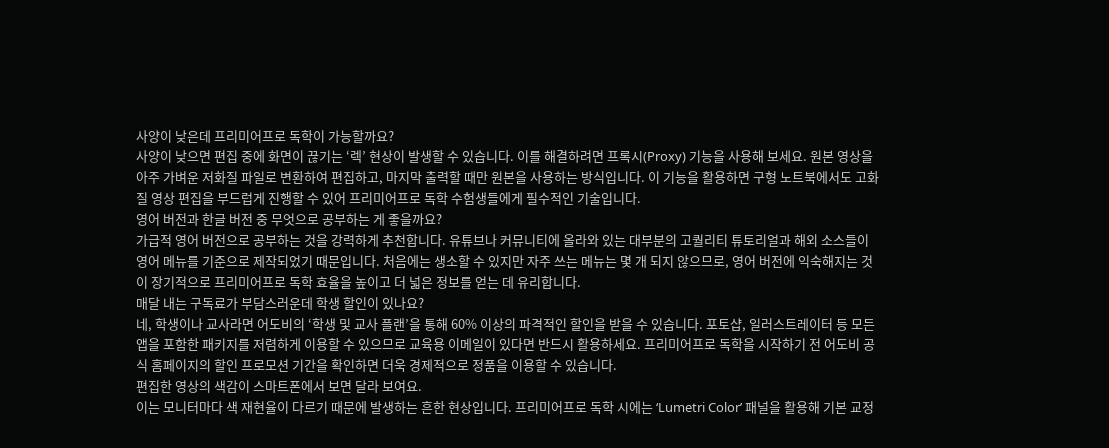사양이 낮은데 프리미어프로 독학이 가능할까요?
사양이 낮으면 편집 중에 화면이 끊기는 ‘렉’ 현상이 발생할 수 있습니다. 이를 해결하려면 프록시(Proxy) 기능을 사용해 보세요. 원본 영상을 아주 가벼운 저화질 파일로 변환하여 편집하고, 마지막 출력할 때만 원본을 사용하는 방식입니다. 이 기능을 활용하면 구형 노트북에서도 고화질 영상 편집을 부드럽게 진행할 수 있어 프리미어프로 독학 수험생들에게 필수적인 기술입니다.
영어 버전과 한글 버전 중 무엇으로 공부하는 게 좋을까요?
가급적 영어 버전으로 공부하는 것을 강력하게 추천합니다. 유튜브나 커뮤니티에 올라와 있는 대부분의 고퀄리티 튜토리얼과 해외 소스들이 영어 메뉴를 기준으로 제작되었기 때문입니다. 처음에는 생소할 수 있지만 자주 쓰는 메뉴는 몇 개 되지 않으므로, 영어 버전에 익숙해지는 것이 장기적으로 프리미어프로 독학 효율을 높이고 더 넓은 정보를 얻는 데 유리합니다.
매달 내는 구독료가 부담스러운데 학생 할인이 있나요?
네, 학생이나 교사라면 어도비의 ‘학생 및 교사 플랜’을 통해 60% 이상의 파격적인 할인을 받을 수 있습니다. 포토샵, 일러스트레이터 등 모든 앱을 포함한 패키지를 저렴하게 이용할 수 있으므로 교육용 이메일이 있다면 반드시 활용하세요. 프리미어프로 독학을 시작하기 전 어도비 공식 홈페이지의 할인 프로모션 기간을 확인하면 더욱 경제적으로 정품을 이용할 수 있습니다.
편집한 영상의 색감이 스마트폰에서 보면 달라 보여요.
이는 모니터마다 색 재현율이 다르기 때문에 발생하는 흔한 현상입니다. 프리미어프로 독학 시에는 ‘Lumetri Color’ 패널을 활용해 기본 교정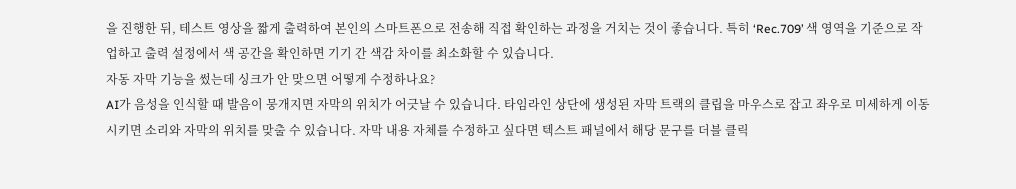을 진행한 뒤, 테스트 영상을 짧게 출력하여 본인의 스마트폰으로 전송해 직접 확인하는 과정을 거치는 것이 좋습니다. 특히 ‘Rec.709’ 색 영역을 기준으로 작업하고 출력 설정에서 색 공간을 확인하면 기기 간 색감 차이를 최소화할 수 있습니다.
자동 자막 기능을 썼는데 싱크가 안 맞으면 어떻게 수정하나요?
AI가 음성을 인식할 때 발음이 뭉개지면 자막의 위치가 어긋날 수 있습니다. 타임라인 상단에 생성된 자막 트랙의 클립을 마우스로 잡고 좌우로 미세하게 이동시키면 소리와 자막의 위치를 맞출 수 있습니다. 자막 내용 자체를 수정하고 싶다면 텍스트 패널에서 해당 문구를 더블 클릭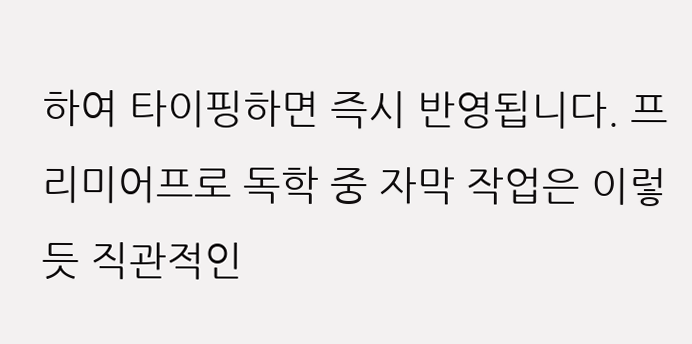하여 타이핑하면 즉시 반영됩니다. 프리미어프로 독학 중 자막 작업은 이렇듯 직관적인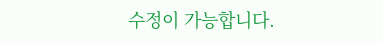수정이 가능합니다.